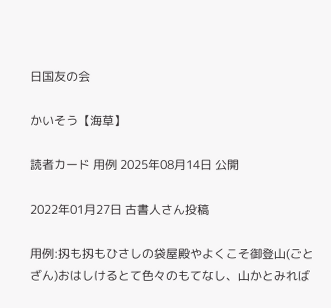日国友の会

かいそう【海草】

読者カード 用例 2025年08月14日 公開

2022年01月27日 古書人さん投稿

用例:扨も扨もひさしの袋屋殿やよくこそ御登山(ごとざん)おはしけるとて色々のもてなし、山かとみれば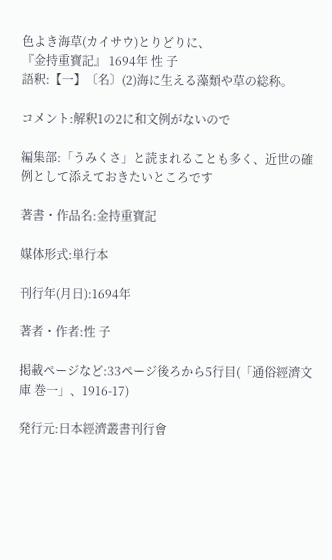色よき海草(カイサウ)とりどりに、
『金持重寶記』 1694年 性 子
語釈:【一】〔名〕(2)海に生える藻類や草の総称。

コメント:解釈1の2に和文例がないので

編集部:「うみくさ」と読まれることも多く、近世の確例として添えておきたいところです

著書・作品名:金持重寶記

媒体形式:単行本

刊行年(月日):1694年

著者・作者:性 子

掲載ページなど:33ページ後ろから5行目(「通俗經濟文庫 巻一」、1916-17)

発行元:日本經濟叢書刊行會